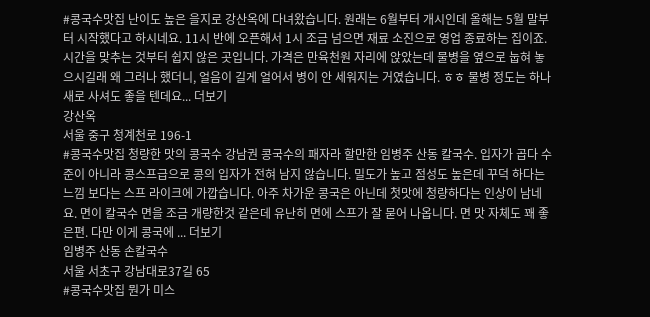#콩국수맛집 난이도 높은 을지로 강산옥에 다녀왔습니다. 원래는 6월부터 개시인데 올해는 5월 말부터 시작했다고 하시네요. 11시 반에 오픈해서 1시 조금 넘으면 재료 소진으로 영업 종료하는 집이죠. 시간을 맞추는 것부터 쉽지 않은 곳입니다. 가격은 만육천원 자리에 앉았는데 물병을 옆으로 눕혀 놓으시길래 왜 그러나 했더니, 얼음이 길게 얼어서 병이 안 세워지는 거였습니다. ㅎㅎ 물병 정도는 하나 새로 사셔도 좋을 텐데요... 더보기
강산옥
서울 중구 청계천로 196-1
#콩국수맛집 청량한 맛의 콩국수 강남권 콩국수의 패자라 할만한 임병주 산동 칼국수. 입자가 곱다 수준이 아니라 콩스프급으로 콩의 입자가 전혀 남지 않습니다. 밀도가 높고 점성도 높은데 꾸덕 하다는 느낌 보다는 스프 라이크에 가깝습니다. 아주 차가운 콩국은 아닌데 첫맛에 청량하다는 인상이 남네요. 면이 칼국수 면을 조금 개량한것 같은데 유난히 면에 스프가 잘 묻어 나옵니다. 면 맛 자체도 꽤 좋은편. 다만 이게 콩국에 ... 더보기
임병주 산동 손칼국수
서울 서초구 강남대로37길 65
#콩국수맛집 뭔가 미스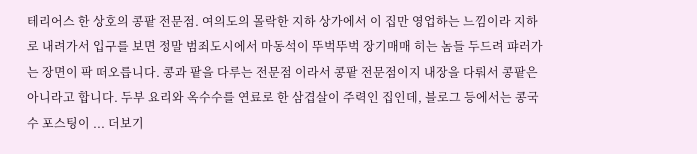테리어스 한 상호의 콩팥 전문점. 여의도의 몰락한 지하 상가에서 이 집만 영업하는 느낌이라 지하로 내려가서 입구를 보면 정말 범죄도시에서 마동석이 뚜벅뚜벅 장기매매 히는 놈들 두드려 퍄러가는 장면이 팍 떠오릅니다. 콩과 팥을 다루는 전문점 이라서 콩팥 전문점이지 내장을 다뤄서 콩팥은 아니라고 합니다. 두부 요리와 옥수수를 연료로 한 삼겹살이 주력인 집인데, 블로그 등에서는 콩국수 포스팅이 ... 더보기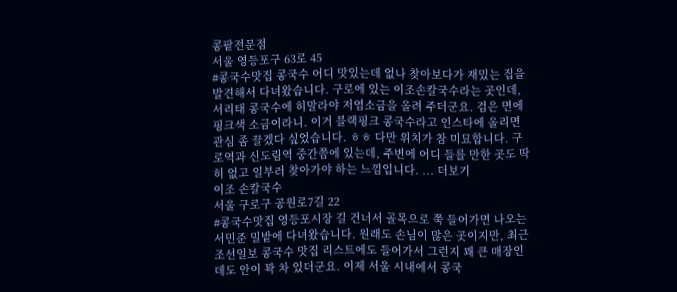콩팥전문점
서울 영등포구 63로 45
#콩국수맛집 콩국수 어디 맛있는데 없나 찾아보다가 재밌는 집을 발견해서 다녀왔습니다. 구로에 있는 이조손칼국수라는 곳인데, 서리태 콩국수에 히말라야 저염소금을 올려 주더군요. 검은 면에 핑크색 소금이라니. 이거 블랙핑크 콩국수라고 인스타에 올리면 관심 좀 끌겠다 싶었습니다. ㅎㅎ 다만 위치가 참 미묘합니다. 구로역과 신도림역 중간쯤에 있는데, 주변에 어디 들를 만한 곳도 딱히 없고 일부러 찾아가야 하는 느낌입니다. ... 더보기
이조 손칼국수
서울 구로구 공원로7길 22
#콩국수맛집 영등포시장 길 건너서 골목으로 쭉 들어가면 나오는 서민준 밀밭에 다녀왔습니다. 원래도 손님이 많은 곳이지만, 최근 조선일보 콩국수 맛집 리스트에도 들어가서 그런지 꽤 큰 매장인데도 안이 꽉 차 있더군요. 이제 서울 시내에서 콩국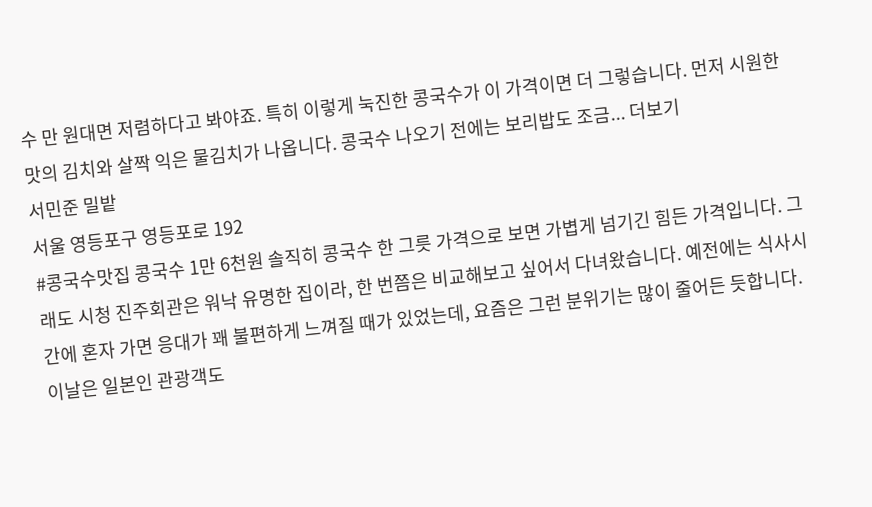수 만 원대면 저렴하다고 봐야죠. 특히 이렇게 눅진한 콩국수가 이 가격이면 더 그렇습니다. 먼저 시원한 맛의 김치와 살짝 익은 물김치가 나옵니다. 콩국수 나오기 전에는 보리밥도 조금... 더보기
서민준 밀밭
서울 영등포구 영등포로 192
#콩국수맛집 콩국수 1만 6천원 솔직히 콩국수 한 그릇 가격으로 보면 가볍게 넘기긴 힘든 가격입니다. 그래도 시청 진주회관은 워낙 유명한 집이라, 한 번쯤은 비교해보고 싶어서 다녀왔습니다. 예전에는 식사시간에 혼자 가면 응대가 꽤 불편하게 느껴질 때가 있었는데, 요즘은 그런 분위기는 많이 줄어든 듯합니다. 이날은 일본인 관광객도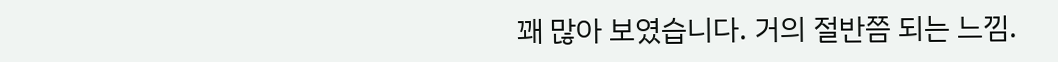꽤 많아 보였습니다. 거의 절반쯤 되는 느낌.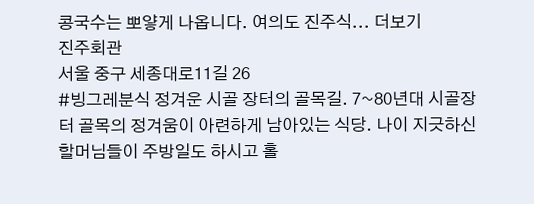콩국수는 뽀얗게 나옵니다. 여의도 진주식... 더보기
진주회관
서울 중구 세종대로11길 26
#빙그레분식 정겨운 시골 장터의 골목길. 7~80년대 시골장터 골목의 정겨움이 아련하게 남아있는 식당. 나이 지긋하신 할머님들이 주방일도 하시고 홀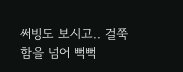써빙도 보시고.. 걸쭉함을 넘어 뻑뻑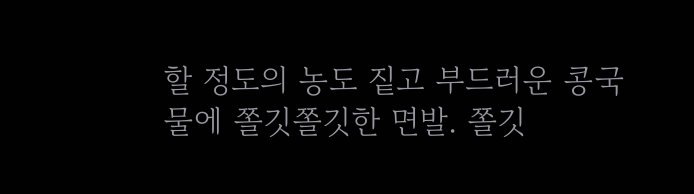할 정도의 농도 짙고 부드러운 콩국물에 쫄깃쫄깃한 면발. 쫄깃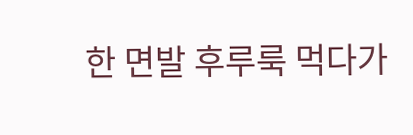한 면발 후루룩 먹다가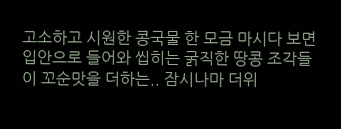고소하고 시원한 콩국물 한 모금 마시다 보면 입안으로 들어와 씹히는 굵직한 땅콩 조각들이 꼬순맛을 더하는.. 잠시나마 더위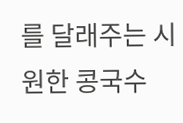를 달래주는 시원한 콩국수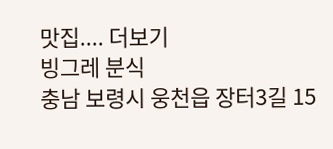맛집.... 더보기
빙그레 분식
충남 보령시 웅천읍 장터3길 15